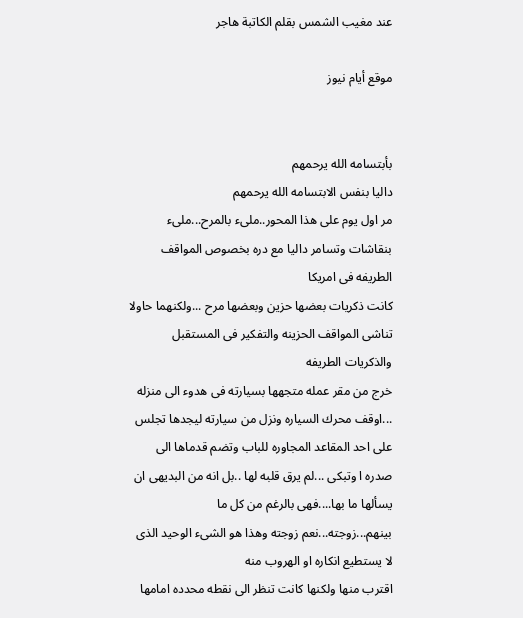عند مغيب الشمس بقلم الكاتبة هاجر

موقع أيام نيوز


بأبتسامه الله يرحمهم
داليا بنفس الابتسامه الله يرحمهم
مر اول يوم على هذا المحور..ملىء بالمرح...ملىء بنقاشات وتسامر داليا مع دره بخصوص المواقف الطريفه فى امريكا
كانت ذكريات بعضها حزين وبعضها مرح ...ولكنهما حاولا تناشى المواقف الحزينه والتفكير فى المستقبل والذكريات الطريفه
خرج من مقر عمله متجهها بسيارته فى هدوء الى منزله ...اوقف محرك السياره ونزل من سيارته ليجدها تجلس على احد المقاعد المجاوره للباب وتضم قدماها الى صدره ا وتبكى ...لم يرق قلبه لها ..بل انه من البديهى ان يسألها ما بها....فهى بالرغم من كل ما بينهم...زوجته...نعم زوجته وهذا هو الشىء الوحيد الذى لا يستطيع انكاره او الهروب منه
اقترب منها ولكنها كانت تنظر الى نقطه محدده امامها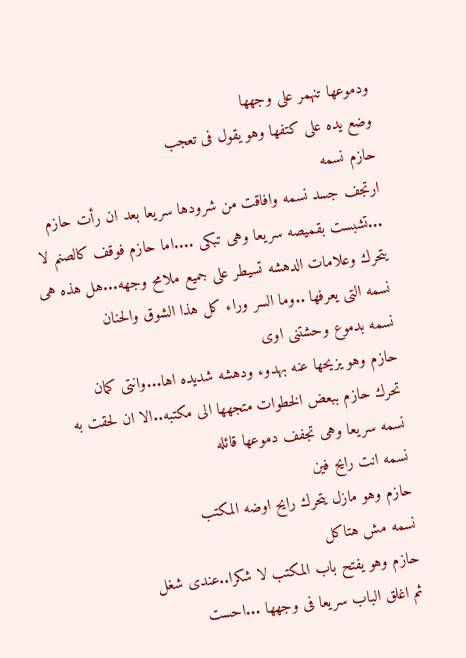ودموعها تنهمر على وجهها
وضع يده على كتفها وهو يقول فى تعجب
حازم نسمه
ارتجف جسد نسمه وافاقت من شرودها سريعا بعد ان رأت حازم ...تشبست بقميصه سريعا وهى تبكى ....اما حازم فوقف كالصنم لا يتحرك وعلامات الدهشه تسيطر على جميع ملامح وجهه...هل هذه هى نسمه التى يعرفها ..وما السر وراء كل هذا الشوق والحنان
نسمه بدموع وحشتنى اوى
حازم وهو يزيحها عنه بهدوء ودهشه شديده اها...وانتى كمان
تحرك حازم ببعض الخطوات متجهها الى مكتبه..الا ان لحقت به نسمه سريعا وهى تجفف دموعها قائله
نسمه انت رايح فين
حازم وهو مازل يتحرك رايح اوضه المكتب
نسمه مش هتاكل
حازم وهو يفتح باب المكتب لا شكرا..عندى شغل
ثم اغلق الباب سريعا فى وجهها ...احست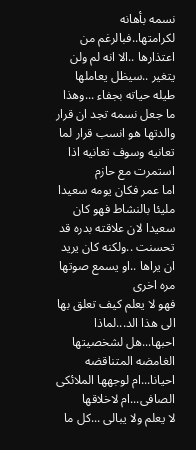نسمه بأهانه لكرامتها..فبالرغم من اعتذارها ..الا انه لم ولن يتغير ..سيظل يعاملها طيله حياته بجفاء ...وهذا ما جعل نسمه تجد ان قرار والدتها هو انسب قرار لما تعانيه وسوف تعانيه اذا استمرت مع حازم
اما عمر فكان يومه سعيدا مليئا بالنشاط فهو كان سعيدا لان علاقته بدره قد تحسنت ..ولكنه كان يريد ان يراها ..او يسمع صوتها مره اخرى
فهو لا يعلم كيف تعلق بها الى هذا الد...لماذا احبها...هل لشخصيتها الغامضه المتناقضه احيانا...ام لوجهها الملائكى الصافى...ام لاخلاقها
لا يعلم ولا يبالى ...كل ما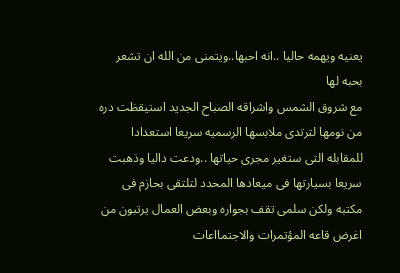يعنيه ويهمه حاليا ..انه احبها..ويتمنى من الله ان تشعر بحبه لها
مع شروق الشمس واشراقه الصباح الجديد استيقظت دره من نومها لترتدى ملابسها الرسميه سريعا استعدادا للمقابله التى ستغير مجرى حياتها ..ودعت داليا وذهبت سريعا بسيارتها فى ميعادها المحدد لتلتقى بحازم فى مكتبه ولكن سلمى تقف بجواره وبعض العمال يرتبون من اغرض قاعه المؤتمرات والاجتمااعات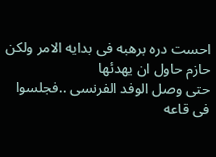احست دره برهبه فى بدايه الامر ولكن حازم حاول ان يهدئها
حتى وصل الوفد الفرنسى ..فجلسوا فى قاعه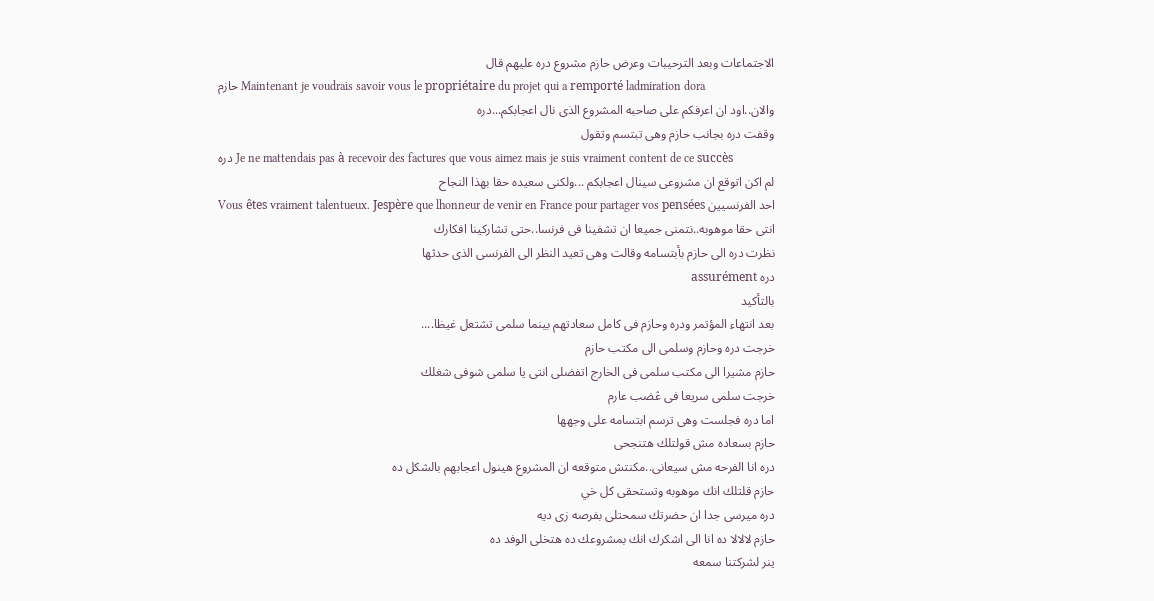الاجتماعات وبعد الترحيبات وعرض حازم مشروع دره عليهم قال
حازم Maintenant je voudrais savoir vous le propriétaire du projet qui a remporté ladmiration dora
والان..اود ان اعرفكم على صاحبه المشروع الذى نال اعجابكم...دره
وقفت دره بجانب حازم وهى تبتسم وتقول
دره Je ne mattendais pas à recevoir des factures que vous aimez mais je suis vraiment content de ce succès
لم اكن اتوقع ان مشروعى سينال اعجابكم ...ولكنى سعيده حقا بهذا النجاح
احد الفرنسيين Vous êtes vraiment talentueux. Jespère que lhonneur de venir en France pour partager vos pensées
انتى حقا موهوبه..نتمنى جميعا ان تشفينا فى فرنسا..حتى تشاركينا افكارك
نظرت دره الى حازم بأبتسامه وقالت وهى تعيد النظر الى الفرنسى الذى حدثها
دره assurément
بالتأكيد
بعد انتهاء المؤتمر ودره وحازم فى كامل سعادتهم بينما سلمى تشتعل غيظا....
خرجت دره وحازم وسلمى الى مكتب حازم
حازم مشيرا الى مكتب سلمى فى الخارج اتفضلى انتى يا سلمى شوفى شغلك
خرجت سلمى سريعا فى ڠضب عارم
اما دره فجلست وهى ترسم ابتسامه على وجهها
حازم بسعاده مش قولتلك هتنجحى
دره انا الفرحه مش سيعانى..مكنتش متوقعه ان المشروع هينول اعجابهم بالشكل ده
حازم قلتلك انك موهوبه وتستحقى كل خي
دره ميرسى جدا ان حضرتك سمحتلى بفرصه زى ديه
حازم لالالا ده انا الى اشكرك انك بمشروعك ده هتخلى الوفد ده
ينر لشركتنا سمعه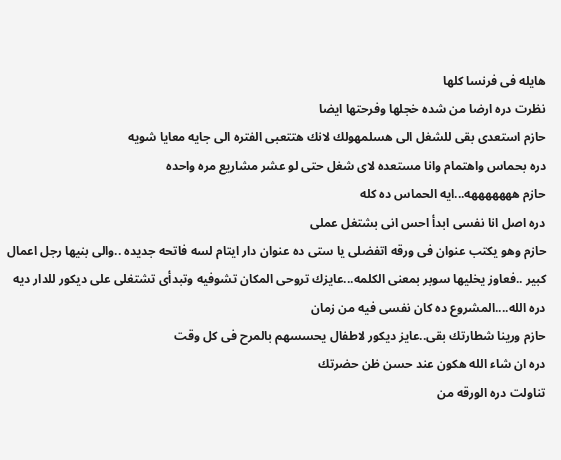هايله فى فرنسا كلها
نظرت دره ارضا من شده خجلها وفرحتها ايضا
حازم استعدى بقى للشغل الى هسلمهولك لانك هتتعبى الفتره الى جايه معايا شويه
دره بحماس واهتمام وانا مستعده لاى شغل حتى لو عشر مشاريع مره واحده
حازم هههههههه...ايه الحماس ده كله
دره اصل انا نفسى ابدأ احس انى بشتغل عملى
حازم وهو يكتب عنوان فى ورقه اتفضلى يا ستى ده عنوان دار ايتام لسه فاتحه جديده ..والى بنيها رجل اعمال كبير ..فعاوز يخليها سوبر بمعنى الكلمه...عايزك تروحى المكان تشوفيه وتبدأى تشتغلى على ديكور للدار ديه
دره الله....المشروع ده كان نفسى فيه من زمان
حازم ورينا شطارتك بقى..عايز ديكور لاطفال يحسسهم بالمرح فى كل وقت
دره ان شاء الله هكون عند حسن ظن حضرتك
تناولت دره الورقه من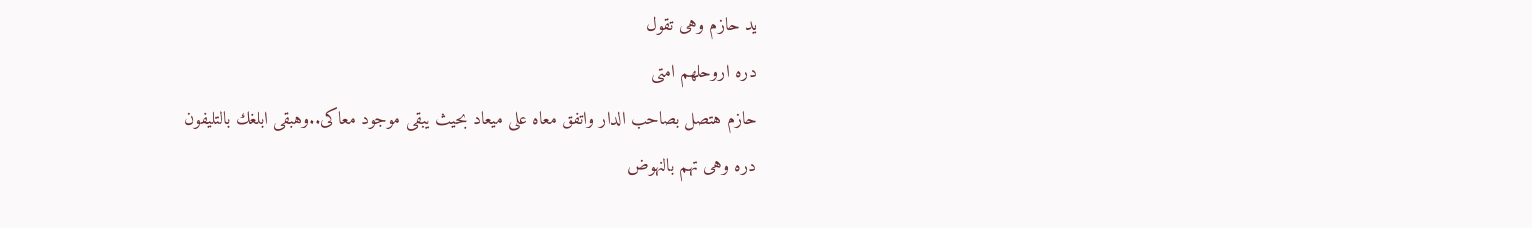يد حازم وهى تقول
دره اروحلهم امتى
حازم هتصل بصاحب الدار واتفق معاه على ميعاد بحيث يبقى موجود معاكى..وهبقى ابلغك بالتليفون
دره وهى تهم بالنهوض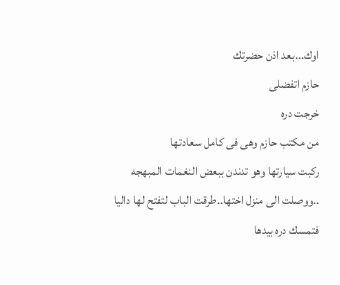اوك...بعد اذن حضرتك
حازم اتفضلى
خرجت دره
من مكتب حازم وهى فى كامل سعادتها
ركبت سيارتها وهو تدندن ببعض النغمات المبهجه ..ووصلت الى منزل اختها..طرقت الباب لتفتح لها داليا
فتمسك دره بيدها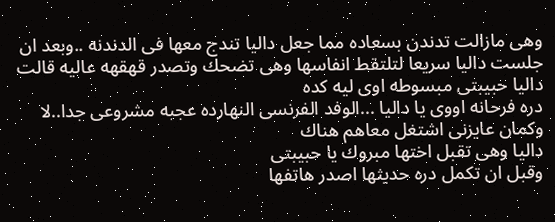وهى مازالت تدندن بسعاده مما جعل داليا تندج معها فى الدندنه ..وبعد ان جلست داليا سريعا لتلتقط انفاسها وهى تضحك وتصدر قهقهه عاليه قالت
داليا حبيبتى مبسوطه اوى ليه كده
دره فرحانه اووى يا داليا ...الوفد الفرنسى النهارده عجبه مشروعى جدا..لا وكمان عايزنى اشتغل معاهم هناك
داليا وهى تقبل اختها مبروك يا حبيبتى
وقبل ان تكمل دره حديثها اصدر هاتفها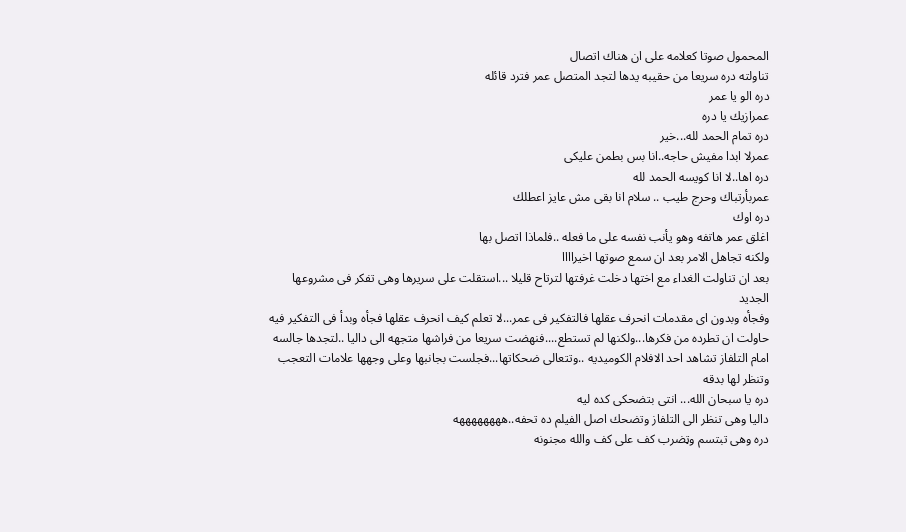المحمول صوتا كعلامه على ان هناك اتصال
تناولته دره سريعا من حقيبه يدها لتجد المتصل عمر فترد قائله
دره الو يا عمر
عمرازيك يا دره
دره تمام الحمد لله...خير
عمرلا ابدا مفيش حاجه..انا بس بطمن عليكى
دره اها..لا انا كويسه الحمد لله
عمربأرتباك وحرج طيب .. سلام انا بقى مش عايز اعطلك
دره اوك
اغلق عمر هاتفه وهو يأنب نفسه على ما فعله ..فلماذا اتصل بها
ولكنه تجاهل الامر بعد ان سمع صوتها اخيراااا
بعد ان تناولت الغداء مع اختها دخلت غرفتها لترتاح قليلا ...استقلت على سريرها وهى تفكر فى مشروعها الجديد
وفجأه وبدون اى مقدمات انحرف عقلها فالتفكير فى عمر...لا تعلم كيف انحرف عقلها فجأه وبدأ فى التفكير فيه
حاولت ان تطرده من فكرها...ولكنها لم تستطع....فنهضت سريعا من فراشها متجهه الى داليا ..لتجدها جالسه امام التلفاز تشاهد احد الافلام الكوميديه ..وتتعالى ضحكاتها...فجلست بجانبها وعلى وجهها علامات التعجب وتنظر لها بدقه
دره يا سبحان الله... انتى بتضحكى كده ليه
داليا وهى تنظر الى التلفاز وتضحك اصل الفيلم ده تحفه..ههههههههه
دره وهى تبتسم وټضرب كف على كف والله مجنونه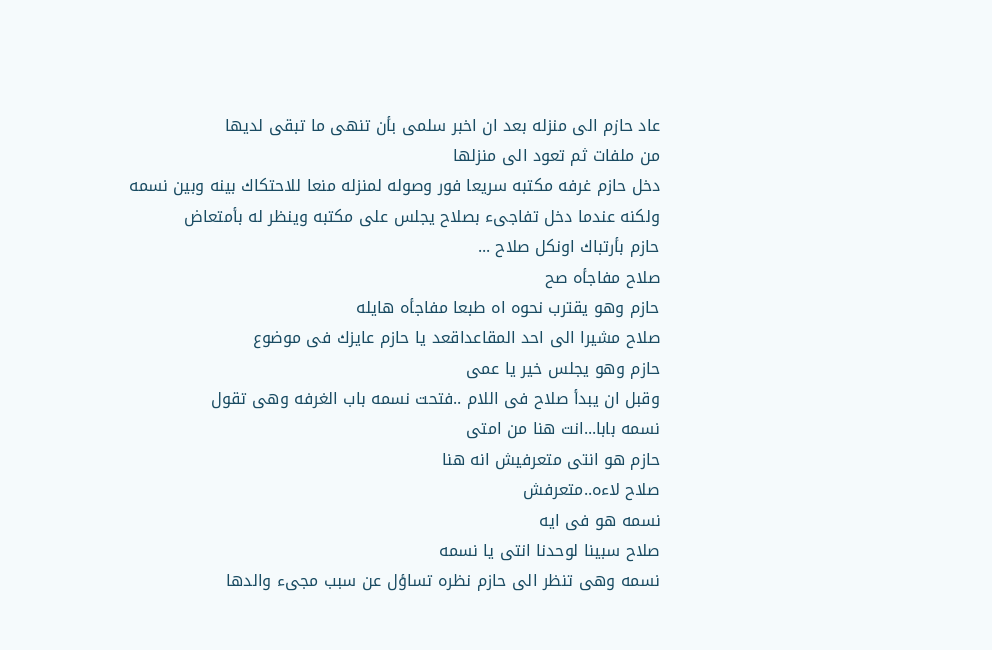عاد حازم الى منزله بعد ان اخبر سلمى بأن تنهى ما تبقى لديها
من ملفات ثم تعود الى منزلها
دخل حازم غرفه مكتبه سريعا فور وصوله لمنزله منعا للاحتكاك بينه وبين نسمه
ولكنه عندما دخل تفاجىء بصلاح يجلس على مكتبه وينظر له بأمتعاض
حازم بأرتباك اونكل صلاح ...
صلاح مفاجأه صح
حازم وهو يقترب نحوه اه طبعا مفاجأه هايله
صلاح مشيرا الى احد المقاعداقعد يا حازم عايزك فى موضوع
حازم وهو يجلس خير يا عمى
وقبل ان يبدأ صلاح فى اللام ..فتحت نسمه باب الغرفه وهى تقول
نسمه بابا...انت هنا من امتى
حازم هو انتى متعرفيش انه هنا
صلاح لاءه..متعرفش
نسمه هو فى ايه
صلاح سبينا لوحدنا انتى يا نسمه
نسمه وهى تنظر الى حازم نظره تساؤل عن سبب مجىء والدها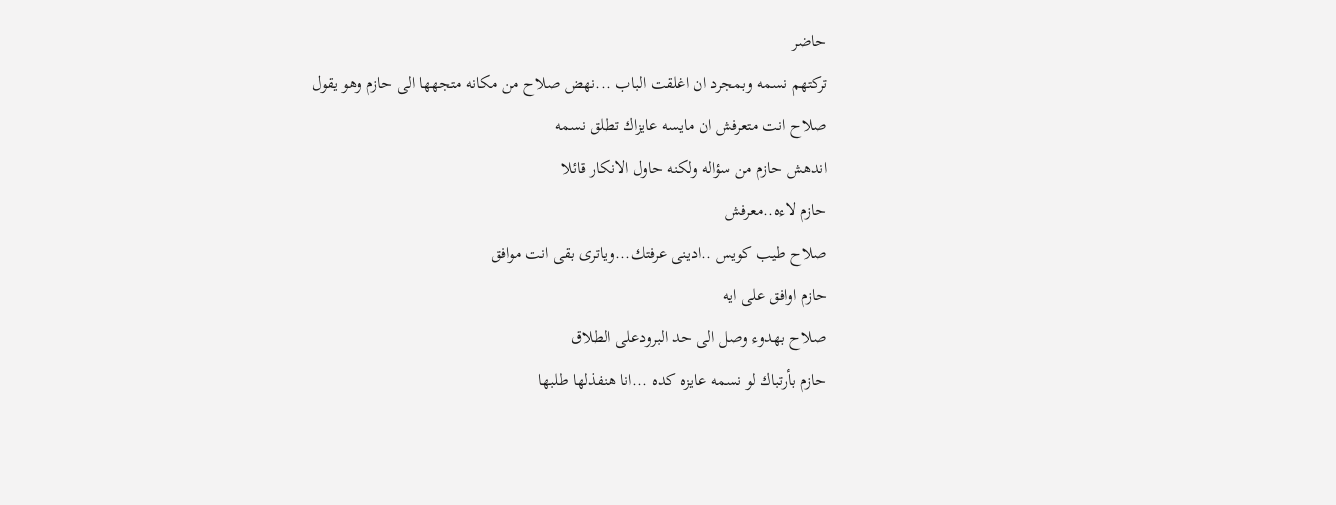حاضر
تركتهم نسمه وبمجرد ان اغلقت الباب ...نهض صلاح من مكانه متجهها الى حازم وهو يقول
صلاح انت متعرفش ان مايسه عايزاك تطلق نسمه
اندهش حازم من سؤاله ولكنه حاول الانكار قائلا
حازم لاءه..معرفش
صلاح طيب كويس ..ادينى عرفتك...وياترى بقى انت موافق
حازم اوافق على ايه
صلاح بهدوء وصل الى حد البرودعلى الطلاق
حازم بأرتباك لو نسمه عايزه كده ...انا هنفذلها طلبها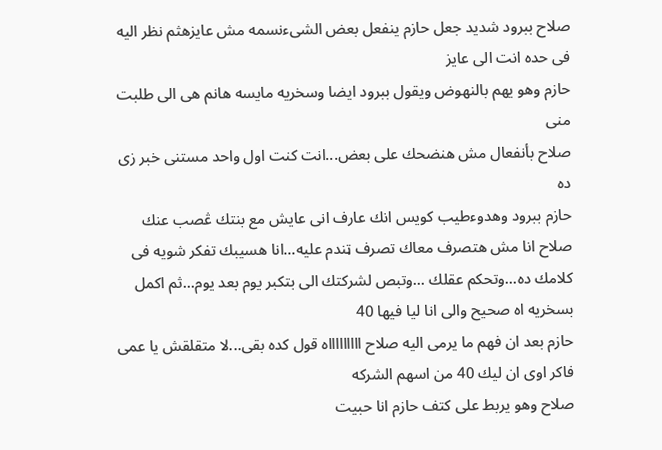صلاح ببرود شديد جعل حازم ينفعل بعض الشىءنسمه مش عايزهثم نظر اليه فى حده انت الى عايز
حازم وهو يهم بالنهوض ويقول ببرود ايضا وسخريه مايسه هانم هى الى طلبت منى
صلاح بأنفعال مش هنضحك على بعض...انت كنت اول واحد مستنى خبر زى ده
حازم ببرود وهدوءطيب كويس انك عارف انى عايش مع بنتك ڠصب عنك
صلاح انا مش هتصرف معاك تصرف ټندم عليه...انا هسيبك تفكر شويه فى كلامك ده...وتحكم عقلك ...وتبص لشركتك الى بتكبر يوم بعد يوم...ثم اكمل بسخريه اه صحيح والى انا ليا فيها 40
حازم بعد ان فهم ما يرمى اليه صلاح اااااااااه قول كده بقى...لا متقلقش يا عمى فاكر اوى ان ليك 40 من اسهم الشركه
صلاح وهو يربط على كتف حازم انا حبيت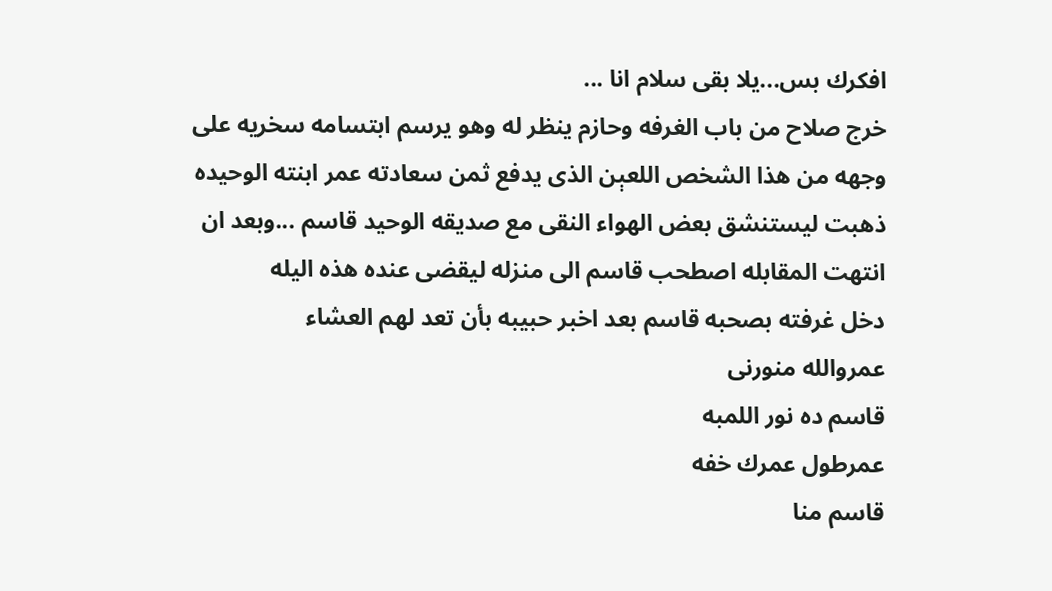افكرك بس...يلا بقى سلام انا ...
خرج صلاح من باب الغرفه وحازم ينظر له وهو يرسم ابتسامه سخريه على وجهه من هذا الشخص اللعېن الذى يدفع ثمن سعادته عمر ابنته الوحيده
ذهبت ليستنشق بعض الهواء النقى مع صديقه الوحيد قاسم ...وبعد ان انتهت المقابله اصطحب قاسم الى منزله ليقضى عنده هذه اليله
دخل غرفته بصحبه قاسم بعد اخبر حبيبه بأن تعد لهم العشاء
عمروالله منورنى
قاسم ده نور اللمبه
عمرطول عمرك خفه
قاسم منا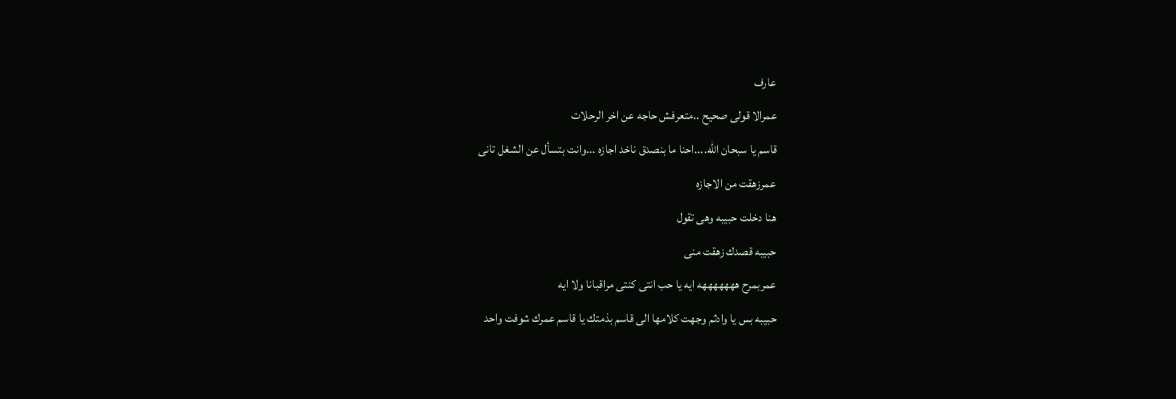عارف
عمرالا قولى صحيح ..متعرفش حاجه عن اخر الرحلات
قاسم يا سبحان الله....احنا ما بنصدق ناخد اجازه ...وانت بتسأل عن الشغل تانى
عمرزهقت من الاجازه
هنا دخلت حبيبه وهى تقول
حبيبه قصدك زهقت منى
عمربمرح هههههههه ايه يا حب انتى كنتى مراقبانا ولا ايه
حبيبه بس يا وادثم وجهت كلامها الى قاسم بذمتك يا قاسم عمرك شوفت واحد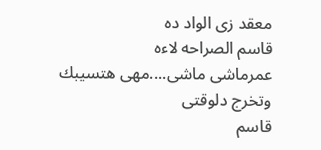معقد زى الواد ده
قاسم الصراحه لاءه
عمرماشى ماشى....مهى هتسيبك وتخرج دلوقتى
قاسم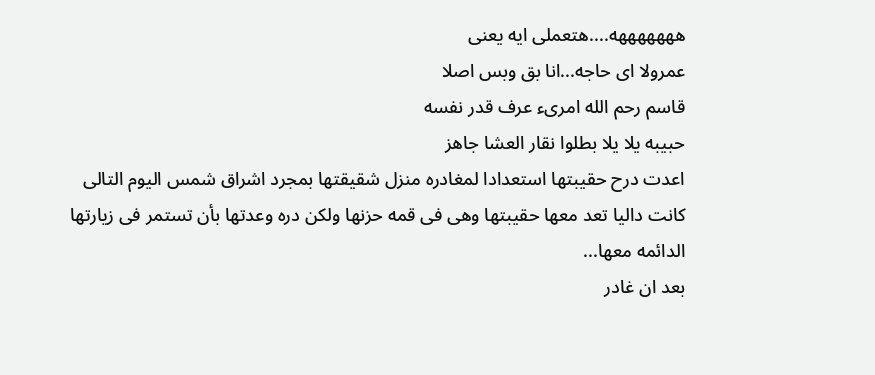هههههههه....هتعملى ايه يعنى
عمرولا اى حاجه...انا بق وبس اصلا
قاسم رحم الله امرىء عرف قدر نفسه
حبيبه يلا يلا بطلوا نقار العشا جاهز
اعدت درح حقيبتها استعدادا لمغادره منزل شقيقتها بمجرد اشراق شمس اليوم التالى
كانت داليا تعد معها حقيبتها وهى فى قمه حزنها ولكن دره وعدتها بأن تستمر فى زيارتها الدائمه معها...
بعد ان غادر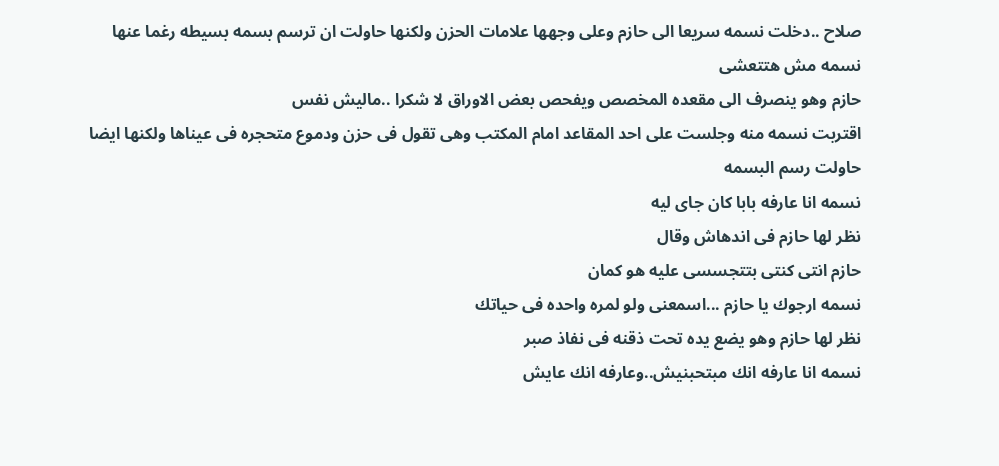صلاح ..دخلت نسمه سريعا الى حازم وعلى وجهها علامات الحزن ولكنها حاولت ان ترسم بسمه بسيطه رغما عنها
نسمه مش هتتعشى
حازم وهو ينصرف الى مقعده المخصص ويفحص بعض الاوراق لا شكرا ..ماليش نفس
اقتربت نسمه منه وجلست على احد المقاعد امام المكتب وهى تقول فى حزن ودموع متحجره فى عيناها ولكنها ايضا حاولت رسم البسمه
نسمه انا عارفه بابا كان جاى ليه
نظر لها حازم فى اندهاش وقال
حازم انتى كنتى بتتجسسى عليه هو كمان
نسمه ارجوك يا حازم ...اسمعنى ولو لمره واحده فى حياتك
نظر لها حازم وهو يضع يده تحت ذقنه فى نفاذ صبر
نسمه انا عارفه انك مبتحبنيش..وعارفه انك عايش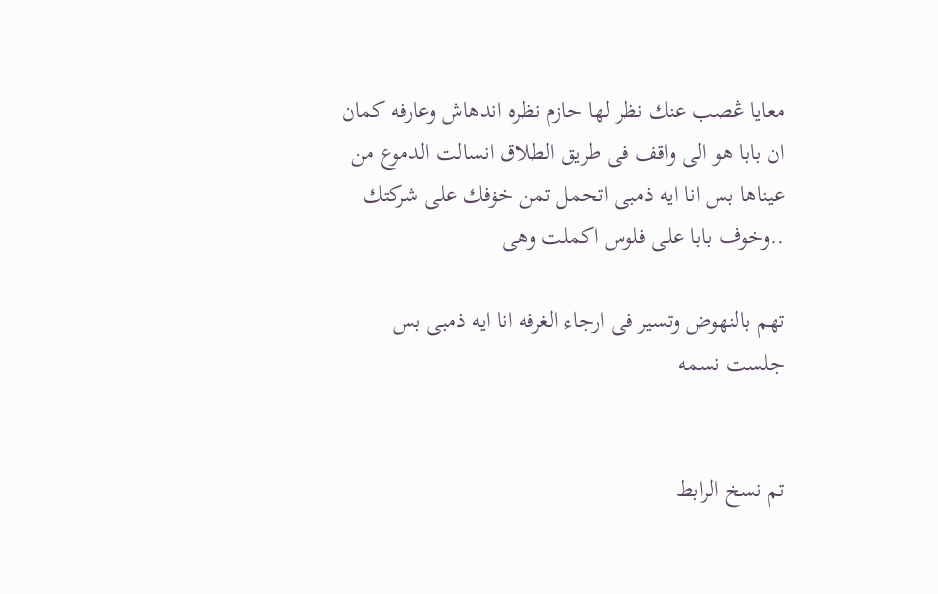معايا ڠصب عنك نظر لها حازم نظره اندهاش وعارفه كمان ان بابا هو الى واقف فى طريق الطلاق انسالت الدموع من عيناها بس انا ايه ذمبى اتحمل تمن خۏفك على شركتك ..وخوف بابا على فلوس اكملت وهى

تهم بالنهوض وتسير فى ارجاء الغرفه انا ايه ذمبى بس
جلست نسمه


تم نسخ الرابط